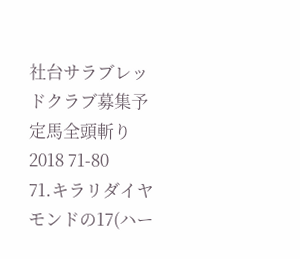社台サラブレッドクラブ募集予定馬全頭斬り2018 71-80
71.キラリダイヤモンドの17(ハー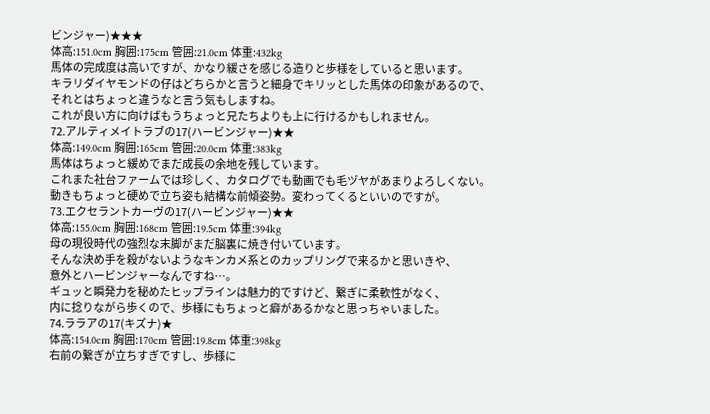ビンジャー)★★★
体高:151.0cm 胸囲:175cm 管囲:21.0cm 体重:432kg
馬体の完成度は高いですが、かなり緩さを感じる造りと歩様をしていると思います。
キラリダイヤモンドの仔はどちらかと言うと細身でキリッとした馬体の印象があるので、
それとはちょっと違うなと言う気もしますね。
これが良い方に向けばもうちょっと兄たちよりも上に行けるかもしれません。
72.アルティメイトラブの17(ハービンジャー)★★
体高:149.0cm 胸囲:165cm 管囲:20.0cm 体重:383kg
馬体はちょっと緩めでまだ成長の余地を残しています。
これまた社台ファームでは珍しく、カタログでも動画でも毛ヅヤがあまりよろしくない。
動きもちょっと硬めで立ち姿も結構な前傾姿勢。変わってくるといいのですが。
73.エクセラントカーヴの17(ハービンジャー)★★
体高:155.0cm 胸囲:168cm 管囲:19.5cm 体重:394kg
母の現役時代の強烈な末脚がまだ脳裏に焼き付いています。
そんな決め手を殺がないようなキンカメ系とのカップリングで来るかと思いきや、
意外とハービンジャーなんですね…。
ギュッと瞬発力を秘めたヒップラインは魅力的ですけど、繋ぎに柔軟性がなく、
内に捻りながら歩くので、歩様にもちょっと癖があるかなと思っちゃいました。
74.ララアの17(キズナ)★
体高:154.0cm 胸囲:170cm 管囲:19.8cm 体重:398kg
右前の繋ぎが立ちすぎですし、歩様に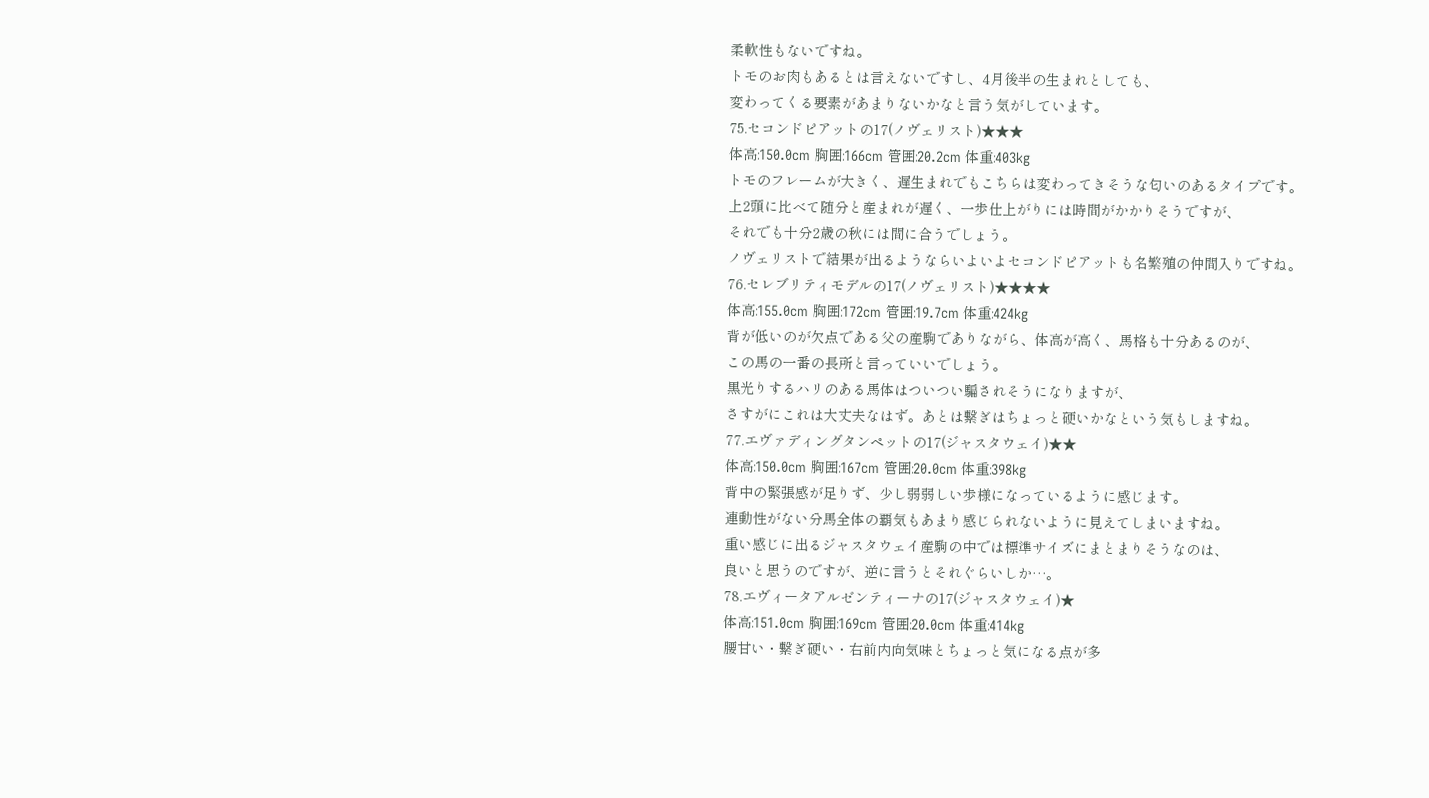柔軟性もないですね。
トモのお肉もあるとは言えないですし、4月後半の生まれとしても、
変わってくる要素があまりないかなと言う気がしています。
75.セコンドピアットの17(ノヴェリスト)★★★
体高:150.0cm 胸囲:166cm 管囲:20.2cm 体重:403kg
トモのフレームが大きく、遅生まれでもこちらは変わってきそうな匂いのあるタイプです。
上2頭に比べて随分と産まれが遅く、一歩仕上がりには時間がかかりそうですが、
それでも十分2歳の秋には間に合うでしょう。
ノヴェリストで結果が出るようならいよいよセコンドピアットも名繁殖の仲間入りですね。
76.セレブリティモデルの17(ノヴェリスト)★★★★
体高:155.0cm 胸囲:172cm 管囲:19.7cm 体重:424kg
背が低いのが欠点である父の産駒でありながら、体高が高く、馬格も十分あるのが、
この馬の一番の長所と言っていいでしょう。
黒光りするハリのある馬体はついつい騙されそうになりますが、
さすがにこれは大丈夫なはず。あとは繋ぎはちょっと硬いかなという気もしますね。
77.エヴァディングタンペットの17(ジャスタウェイ)★★
体高:150.0cm 胸囲:167cm 管囲:20.0cm 体重:398kg
背中の緊張感が足りず、少し弱弱しい歩様になっているように感じます。
連動性がない分馬全体の覇気もあまり感じられないように見えてしまいますね。
重い感じに出るジャスタウェイ産駒の中では標準サイズにまとまりそうなのは、
良いと思うのですが、逆に言うとそれぐらいしか…。
78.エヴィータアルゼンティーナの17(ジャスタウェイ)★
体高:151.0cm 胸囲:169cm 管囲:20.0cm 体重:414kg
腰甘い・繋ぎ硬い・右前内向気味とちょっと気になる点が多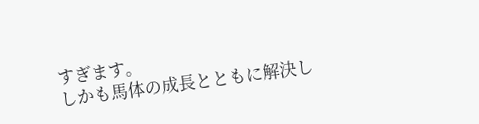すぎます。
しかも馬体の成長とともに解決し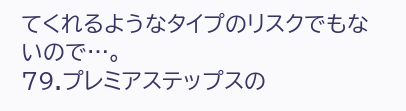てくれるようなタイプのリスクでもないので…。
79.プレミアステップスの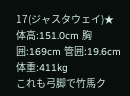17(ジャスタウェイ)★
体高:151.0cm 胸囲:169cm 管囲:19.6cm 体重:411kg
これも弓脚で竹馬ク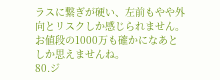ラスに繋ぎが硬い、左前もやや外向とリスクしか感じられません。
お値段の1000万も確かになあとしか思えませんね。
80.ジ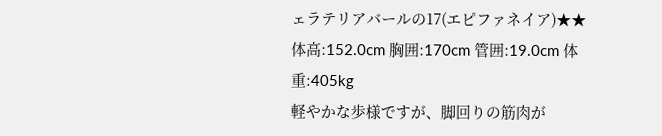ェラテリアバールの17(エピファネイア)★★
体高:152.0cm 胸囲:170cm 管囲:19.0cm 体重:405kg
軽やかな歩様ですが、脚回りの筋肉が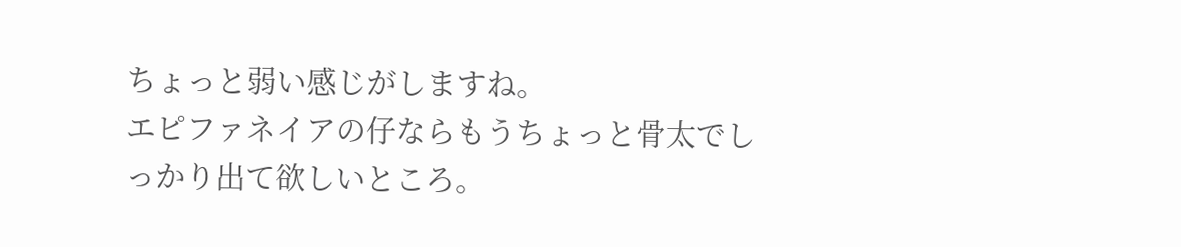ちょっと弱い感じがしますね。
エピファネイアの仔ならもうちょっと骨太でしっかり出て欲しいところ。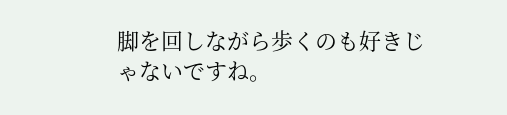脚を回しながら歩くのも好きじゃないですね。